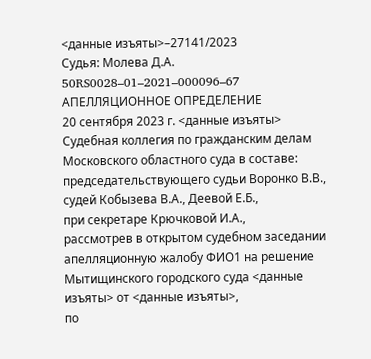<данные изъяты>–27141/2023
Судья: Молева Д.А. 50RS0028–01–2021–000096–67
АПЕЛЛЯЦИОННОЕ ОПРЕДЕЛЕНИЕ
20 сентября 2023 г. <данные изъяты>
Судебная коллегия по гражданским делам Московского областного суда в составе:
председательствующего судьи Воронко В.В.,
судей Кобызева В.А., Деевой Е.Б.,
при секретаре Крючковой И.А.,
рассмотрев в открытом судебном заседании апелляционную жалобу ФИО1 на решение Мытищинского городского суда <данные изъяты> от <данные изъяты>,
по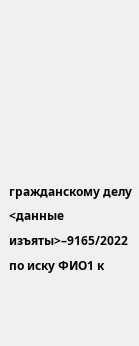гражданскому делу <данные изъяты>–9165/2022 по иску ФИО1 к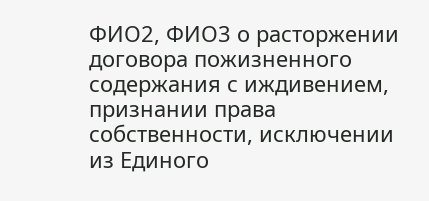ФИО2, ФИО3 о расторжении договора пожизненного содержания с иждивением, признании права собственности, исключении из Единого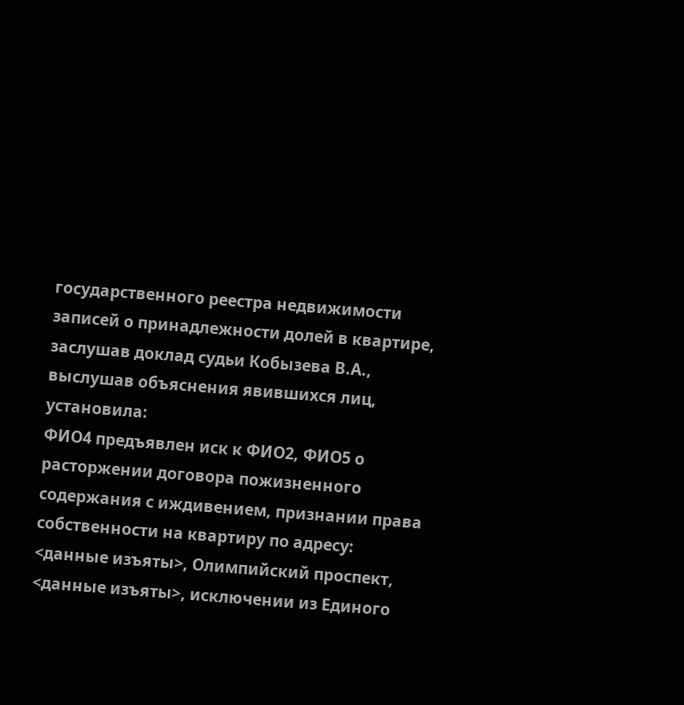государственного реестра недвижимости записей о принадлежности долей в квартире,
заслушав доклад судьи Кобызева В.А., выслушав объяснения явившихся лиц,
установила:
ФИО4 предъявлен иск к ФИО2, ФИО5 о расторжении договора пожизненного содержания с иждивением, признании права собственности на квартиру по адресу: <данные изъяты>, Олимпийский проспект, <данные изъяты>, исключении из Единого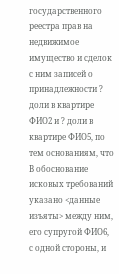государственного реестра прав на недвижимое имущество и сделок с ним записей о принадлежности ? доли в квартире ФИО2 и ? доли в квартире ФИО5, по тем основаниям, что
В обоснование исковых требований указано <данные изъяты> между ним, его супругой ФИО6, с одной стороны, и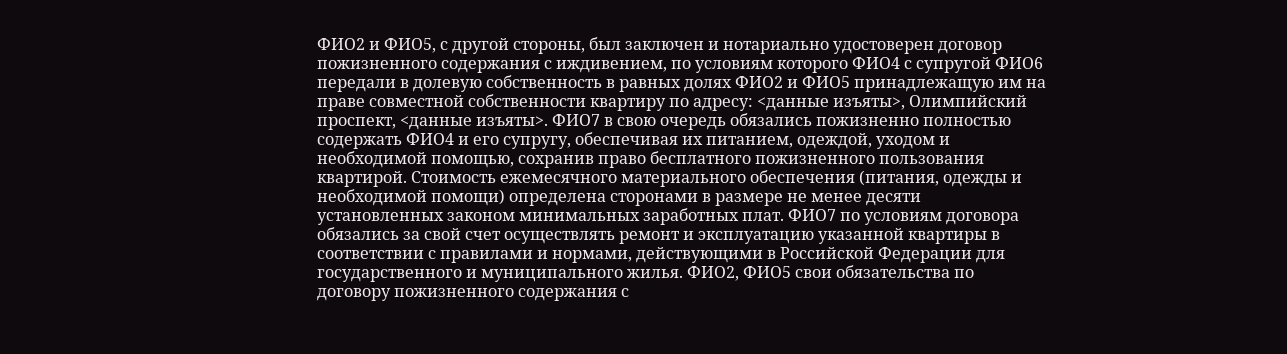ФИО2 и ФИО5, с другой стороны, был заключен и нотариально удостоверен договор пожизненного содержания с иждивением, по условиям которого ФИО4 с супругой ФИО6 передали в долевую собственность в равных долях ФИО2 и ФИО5 принадлежащую им на праве совместной собственности квартиру по адресу: <данные изъяты>, Олимпийский проспект, <данные изъяты>. ФИО7 в свою очередь обязались пожизненно полностью содержать ФИО4 и его супругу, обеспечивая их питанием, одеждой, уходом и необходимой помощью, сохранив право бесплатного пожизненного пользования квартирой. Стоимость ежемесячного материального обеспечения (питания, одежды и необходимой помощи) определена сторонами в размере не менее десяти установленных законом минимальных заработных плат. ФИО7 по условиям договора обязались за свой счет осуществлять ремонт и эксплуатацию указанной квартиры в соответствии с правилами и нормами, действующими в Российской Федерации для государственного и муниципального жилья. ФИО2, ФИО5 свои обязательства по договору пожизненного содержания с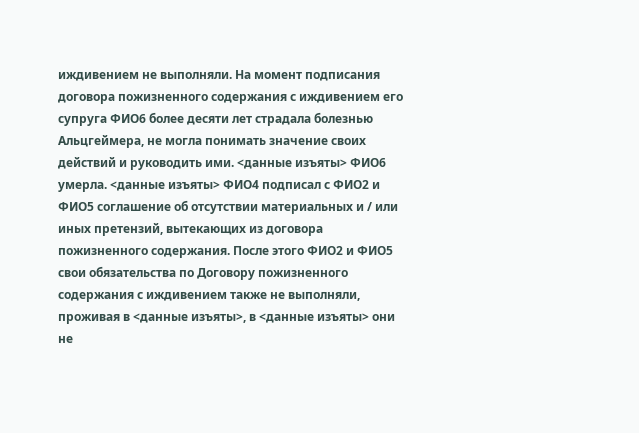иждивением не выполняли. На момент подписания договора пожизненного содержания с иждивением его супруга ФИО6 более десяти лет страдала болезнью Альцгеймера, не могла понимать значение своих действий и руководить ими. <данные изъяты> ФИО6 умерла. <данные изъяты> ФИО4 подписал с ФИО2 и ФИО5 соглашение об отсутствии материальных и / или иных претензий, вытекающих из договора пожизненного содержания. После этого ФИО2 и ФИО5 свои обязательства по Договору пожизненного содержания с иждивением также не выполняли, проживая в <данные изъяты>, в <данные изъяты> они не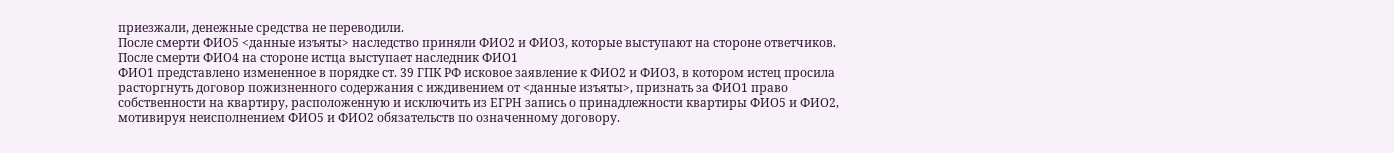приезжали, денежные средства не переводили.
После смерти ФИО5 <данные изъяты> наследство приняли ФИО2 и ФИО3, которые выступают на стороне ответчиков.
После смерти ФИО4 на стороне истца выступает наследник ФИО1
ФИО1 представлено измененное в порядке ст. 39 ГПК РФ исковое заявление к ФИО2 и ФИО3, в котором истец просила расторгнуть договор пожизненного содержания с иждивением от <данные изъяты>, признать за ФИО1 право собственности на квартиру, расположенную и исключить из ЕГРН запись о принадлежности квартиры ФИО5 и ФИО2, мотивируя неисполнением ФИО5 и ФИО2 обязательств по означенному договору.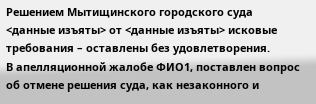Решением Мытищинского городского суда <данные изъяты> от <данные изъяты> исковые требования – оставлены без удовлетворения.
В апелляционной жалобе ФИО1, поставлен вопрос об отмене решения суда, как незаконного и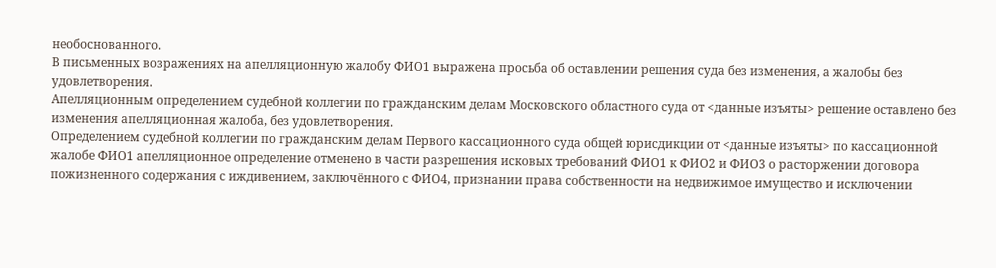необоснованного.
В письменных возражениях на апелляционную жалобу ФИО1 выражена просьба об оставлении решения суда без изменения, а жалобы без удовлетворения.
Апелляционным определением судебной коллегии по гражданским делам Московского областного суда от <данные изъяты> решение оставлено без изменения апелляционная жалоба, без удовлетворения.
Определением судебной коллегии по гражданским делам Первого кассационного суда общей юрисдикции от <данные изъяты> по кассационной жалобе ФИО1 апелляционное определение отменено в части разрешения исковых требований ФИО1 к ФИО2 и ФИО3 о расторжении договора пожизненного содержания с иждивением, заключённого с ФИО4, признании права собственности на недвижимое имущество и исключении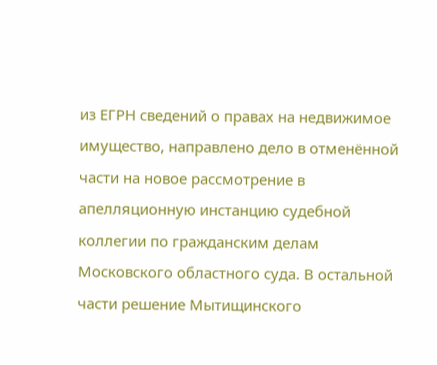из ЕГРН сведений о правах на недвижимое имущество, направлено дело в отменённой части на новое рассмотрение в апелляционную инстанцию судебной коллегии по гражданским делам Московского областного суда. В остальной части решение Мытищинского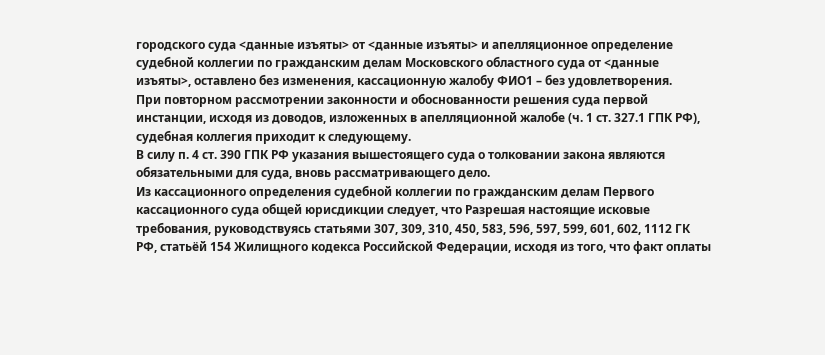городского суда <данные изъяты> от <данные изъяты> и апелляционное определение судебной коллегии по гражданским делам Московского областного суда от <данные изъяты>, оставлено без изменения, кассационную жалобу ФИО1 – без удовлетворения.
При повторном рассмотрении законности и обоснованности решения суда первой инстанции, исходя из доводов, изложенных в апелляционной жалобе (ч. 1 ст. 327.1 ГПК РФ), судебная коллегия приходит к следующему.
В силу п. 4 ст. 390 ГПК РФ указания вышестоящего суда о толковании закона являются обязательными для суда, вновь рассматривающего дело.
Из кассационного определения судебной коллегии по гражданским делам Первого кассационного суда общей юрисдикции следует, что Разрешая настоящие исковые требования, руководствуясь статьями 307, 309, 310, 450, 583, 596, 597, 599, 601, 602, 1112 ГК РФ, статьёй 154 Жилищного кодекса Российской Федерации, исходя из того, что факт оплаты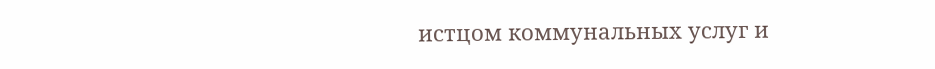истцом коммунальных услуг и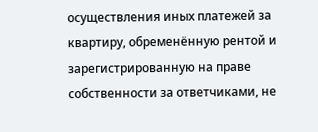осуществления иных платежей за квартиру, обременённую рентой и зарегистрированную на праве собственности за ответчиками, не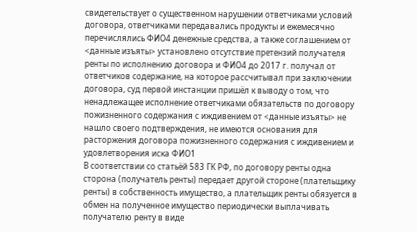свидетельствует о существенном нарушении ответчиками условий договора, ответчиками передавались продукты и ежемесячно перечислялись ФИО4 денежные средства, а также соглашением от <данные изъяты> установлено отсутствие претензий получателя ренты по исполнению договора и ФИО4 до 2017 г. получал от ответчиков содержание, на которое рассчитывал при заключении договора, суд первой инстанции пришёл к выводу о том, что ненадлежащее исполнение ответчиками обязательств по договору пожизненного содержания с иждивением от <данные изъяты> не нашло своего подтверждения, не имеются основания для расторжения договора пожизненного содержания с иждивением и удовлетворения иска ФИО1
В соответствии со статьёй 583 ГК РФ, по договору ренты одна сторона (получатель ренты) передает другой стороне (плательщику ренты) в собственность имущество, а плательщик ренты обязуется в обмен на полученное имущество периодически выплачивать получателю ренту в виде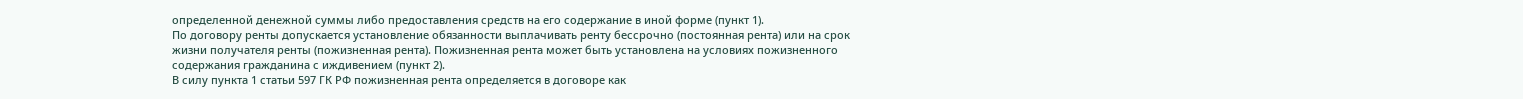определенной денежной суммы либо предоставления средств на его содержание в иной форме (пункт 1).
По договору ренты допускается установление обязанности выплачивать ренту бессрочно (постоянная рента) или на срок жизни получателя ренты (пожизненная рента). Пожизненная рента может быть установлена на условиях пожизненного содержания гражданина с иждивением (пункт 2).
В силу пункта 1 статьи 597 ГК РФ пожизненная рента определяется в договоре как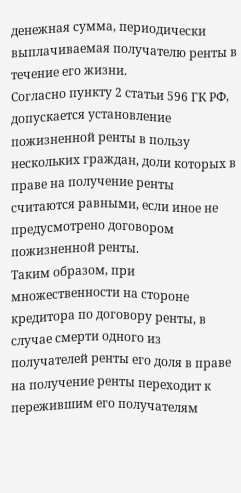денежная сумма, периодически выплачиваемая получателю ренты в течение его жизни.
Согласно пункту 2 статьи 596 ГК РФ, допускается установление пожизненной ренты в пользу нескольких граждан, доли которых в праве на получение ренты считаются равными, если иное не предусмотрено договором пожизненной ренты.
Таким образом, при множественности на стороне кредитора по договору ренты, в случае смерти одного из получателей ренты его доля в праве на получение ренты переходит к пережившим его получателям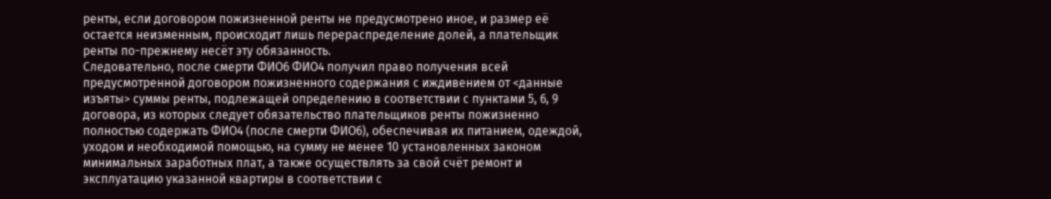ренты, если договором пожизненной ренты не предусмотрено иное, и размер её остается неизменным, происходит лишь перераспределение долей, а плательщик ренты по-прежнему несёт эту обязанность.
Следовательно, после смерти ФИО6 ФИО4 получил право получения всей предусмотренной договором пожизненного содержания с иждивением от <данные изъяты> суммы ренты, подлежащей определению в соответствии с пунктами 5, 6, 9 договора, из которых следует обязательство плательщиков ренты пожизненно полностью содержать ФИО4 (после смерти ФИО6), обеспечивая их питанием, одеждой, уходом и необходимой помощью, на сумму не менее 10 установленных законом минимальных заработных плат, а также осуществлять за свой счёт ремонт и эксплуатацию указанной квартиры в соответствии с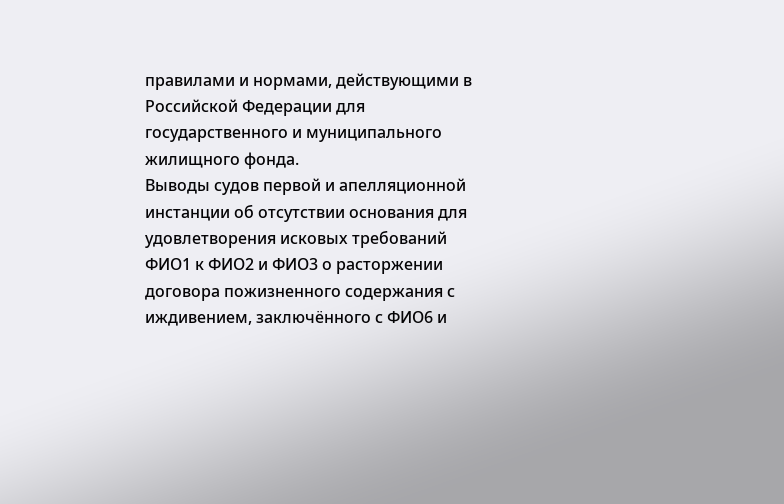правилами и нормами, действующими в Российской Федерации для государственного и муниципального жилищного фонда.
Выводы судов первой и апелляционной инстанции об отсутствии основания для удовлетворения исковых требований ФИО1 к ФИО2 и ФИО3 о расторжении договора пожизненного содержания с иждивением, заключённого с ФИО6 и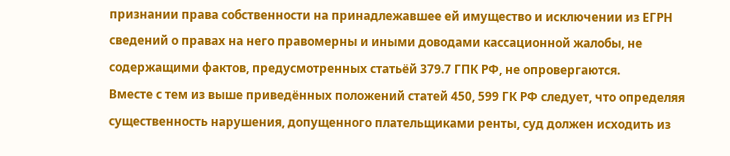признании права собственности на принадлежавшее ей имущество и исключении из ЕГРН сведений о правах на него правомерны и иными доводами кассационной жалобы, не содержащими фактов, предусмотренных статьёй 379.7 ГПК РФ, не опровергаются.
Вместе с тем из выше приведённых положений статей 450, 599 ГК РФ следует, что определяя существенность нарушения, допущенного плательщиками ренты, суд должен исходить из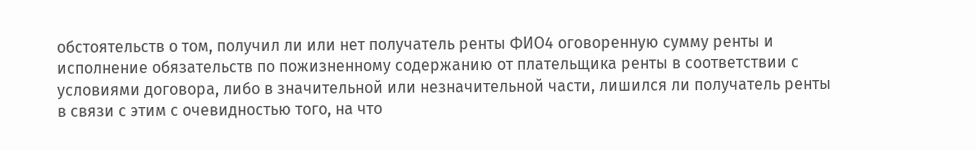обстоятельств о том, получил ли или нет получатель ренты ФИО4 оговоренную сумму ренты и исполнение обязательств по пожизненному содержанию от плательщика ренты в соответствии с условиями договора, либо в значительной или незначительной части, лишился ли получатель ренты в связи с этим с очевидностью того, на что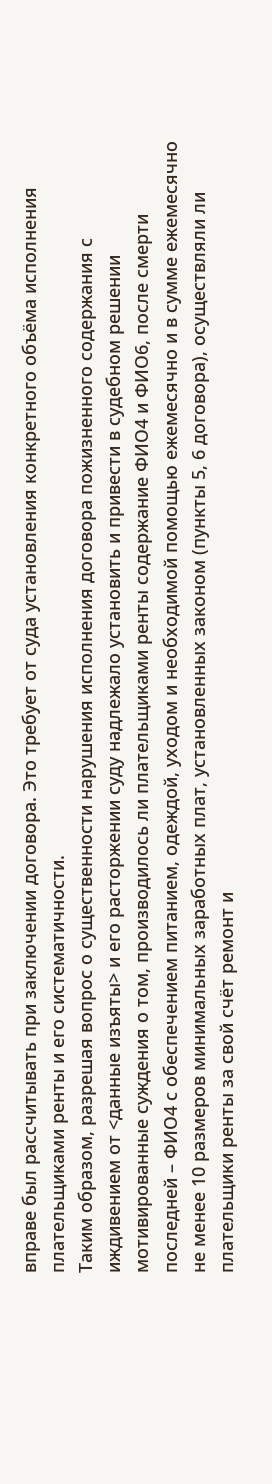вправе был рассчитывать при заключении договора. Это требует от суда установления конкретного объёма исполнения плательщиками ренты и его систематичности.
Таким образом, разрешая вопрос о существенности нарушения исполнения договора пожизненного содержания с иждивением от <данные изъяты> и его расторжении суду надлежало установить и привести в судебном решении мотивированные суждения о том, производилось ли плательщиками ренты содержание ФИО4 и ФИО6, после смерти последней – ФИО4 с обеспечением питанием, одеждой, уходом и необходимой помощью ежемесячно и в сумме ежемесячно не менее 10 размеров минимальных заработных плат, установленных законом (пункты 5, 6 договора), осуществляли ли плательщики ренты за свой счёт ремонт и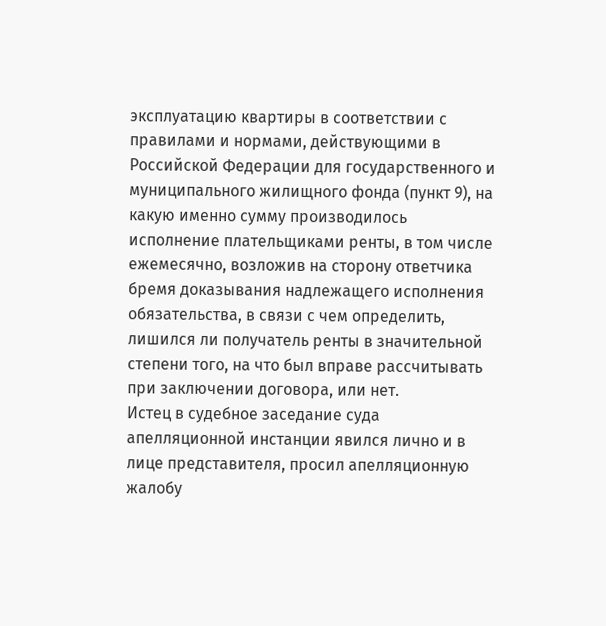эксплуатацию квартиры в соответствии с правилами и нормами, действующими в Российской Федерации для государственного и муниципального жилищного фонда (пункт 9), на какую именно сумму производилось исполнение плательщиками ренты, в том числе ежемесячно, возложив на сторону ответчика бремя доказывания надлежащего исполнения обязательства, в связи с чем определить, лишился ли получатель ренты в значительной степени того, на что был вправе рассчитывать при заключении договора, или нет.
Истец в судебное заседание суда апелляционной инстанции явился лично и в лице представителя, просил апелляционную жалобу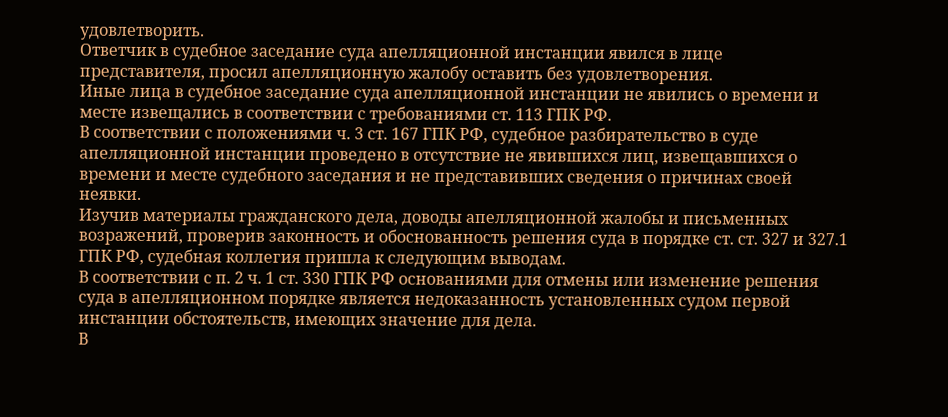удовлетворить.
Ответчик в судебное заседание суда апелляционной инстанции явился в лице представителя, просил апелляционную жалобу оставить без удовлетворения.
Иные лица в судебное заседание суда апелляционной инстанции не явились о времени и месте извещались в соответствии с требованиями ст. 113 ГПК РФ.
В соответствии с положениями ч. 3 ст. 167 ГПК РФ, судебное разбирательство в суде апелляционной инстанции проведено в отсутствие не явившихся лиц, извещавшихся о времени и месте судебного заседания и не представивших сведения о причинах своей неявки.
Изучив материалы гражданского дела, доводы апелляционной жалобы и письменных возражений, проверив законность и обоснованность решения суда в порядке ст. ст. 327 и 327.1 ГПК РФ, судебная коллегия пришла к следующим выводам.
В соответствии с п. 2 ч. 1 ст. 330 ГПК РФ основаниями для отмены или изменение решения суда в апелляционном порядке является недоказанность установленных судом первой инстанции обстоятельств, имеющих значение для дела.
В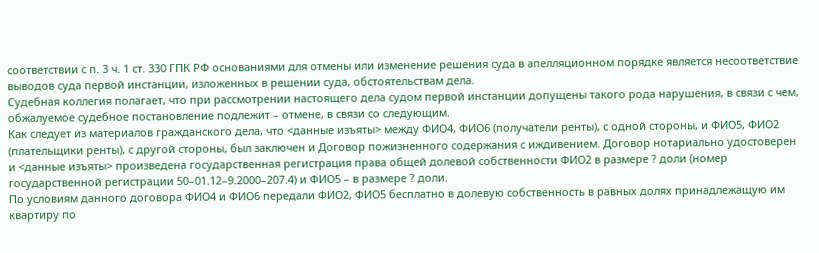соответствии с п. 3 ч. 1 ст. 330 ГПК РФ основаниями для отмены или изменение решения суда в апелляционном порядке является несоответствие выводов суда первой инстанции, изложенных в решении суда, обстоятельствам дела.
Судебная коллегия полагает, что при рассмотрении настоящего дела судом первой инстанции допущены такого рода нарушения, в связи с чем, обжалуемое судебное постановление подлежит – отмене, в связи со следующим.
Как следует из материалов гражданского дела, что <данные изъяты> между ФИО4, ФИО6 (получатели ренты), с одной стороны, и ФИО5, ФИО2 (плательщики ренты), с другой стороны, был заключен и Договор пожизненного содержания с иждивением. Договор нотариально удостоверен и <данные изъяты> произведена государственная регистрация права общей долевой собственности ФИО2 в размере ? доли (номер государственной регистрации 50–01.12–9.2000–207.4) и ФИО5 – в размере ? доли.
По условиям данного договора ФИО4 и ФИО6 передали ФИО2, ФИО5 бесплатно в долевую собственность в равных долях принадлежащую им квартиру по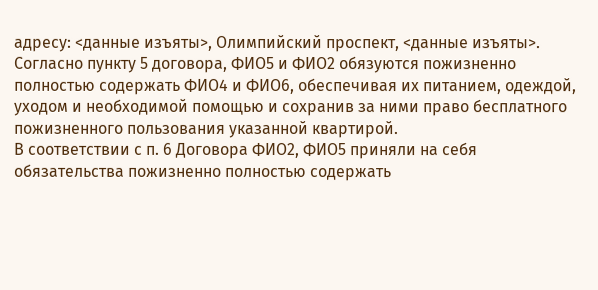адресу: <данные изъяты>, Олимпийский проспект, <данные изъяты>.
Согласно пункту 5 договора, ФИО5 и ФИО2 обязуются пожизненно полностью содержать ФИО4 и ФИО6, обеспечивая их питанием, одеждой, уходом и необходимой помощью и сохранив за ними право бесплатного пожизненного пользования указанной квартирой.
В соответствии с п. 6 Договора ФИО2, ФИО5 приняли на себя обязательства пожизненно полностью содержать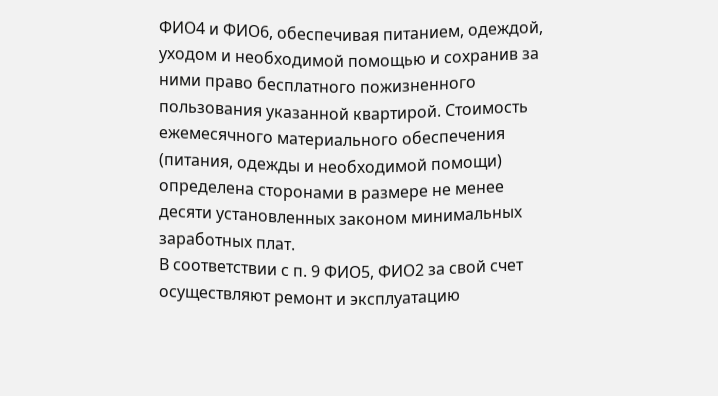ФИО4 и ФИО6, обеспечивая питанием, одеждой, уходом и необходимой помощью и сохранив за ними право бесплатного пожизненного пользования указанной квартирой. Стоимость ежемесячного материального обеспечения (питания, одежды и необходимой помощи) определена сторонами в размере не менее десяти установленных законом минимальных заработных плат.
В соответствии с п. 9 ФИО5, ФИО2 за свой счет осуществляют ремонт и эксплуатацию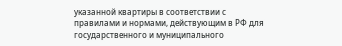указанной квартиры в соответствии с правилами и нормами, действующим в РФ для государственного и муниципального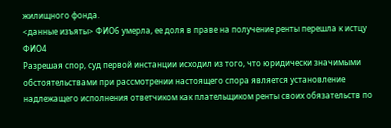жилищного фонда.
<данные изъяты> ФИО6 умерла, ее доля в праве на получение ренты перешла к истцу ФИО4
Разрешая спор, суд первой инстанции исходил из того, что юридически значимыми обстоятельствами при рассмотрении настоящего спора является установление надлежащего исполнения ответчиком как плательщиком ренты своих обязательств по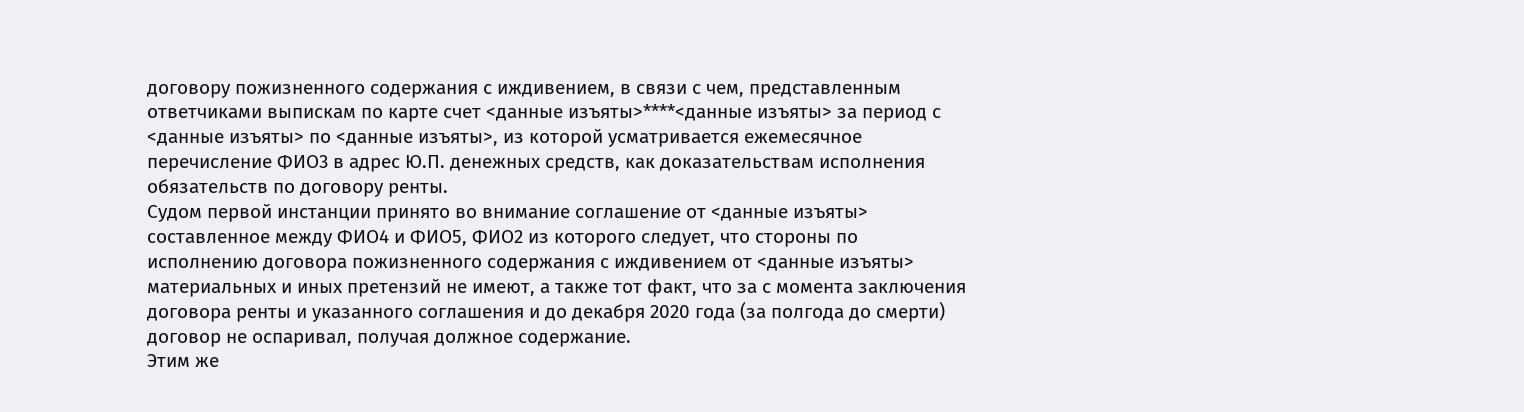договору пожизненного содержания с иждивением, в связи с чем, представленным ответчиками выпискам по карте счет <данные изъяты>****<данные изъяты> за период с <данные изъяты> по <данные изъяты>, из которой усматривается ежемесячное перечисление ФИО3 в адрес Ю.П. денежных средств, как доказательствам исполнения обязательств по договору ренты.
Судом первой инстанции принято во внимание соглашение от <данные изъяты> составленное между ФИО4 и ФИО5, ФИО2 из которого следует, что стороны по исполнению договора пожизненного содержания с иждивением от <данные изъяты> материальных и иных претензий не имеют, а также тот факт, что за с момента заключения договора ренты и указанного соглашения и до декабря 2020 года (за полгода до смерти) договор не оспаривал, получая должное содержание.
Этим же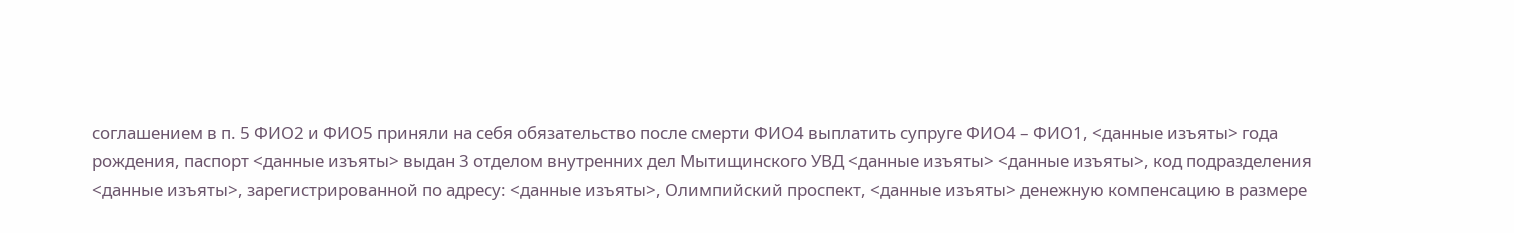соглашением в п. 5 ФИО2 и ФИО5 приняли на себя обязательство после смерти ФИО4 выплатить супруге ФИО4 – ФИО1, <данные изъяты> года рождения, паспорт <данные изъяты> выдан 3 отделом внутренних дел Мытищинского УВД <данные изъяты> <данные изъяты>, код подразделения <данные изъяты>, зарегистрированной по адресу: <данные изъяты>, Олимпийский проспект, <данные изъяты> денежную компенсацию в размере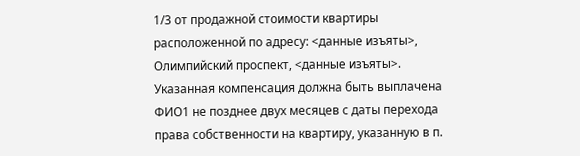1/3 от продажной стоимости квартиры расположенной по адресу: <данные изъяты>, Олимпийский проспект, <данные изъяты>. Указанная компенсация должна быть выплачена ФИО1 не позднее двух месяцев с даты перехода права собственности на квартиру, указанную в п.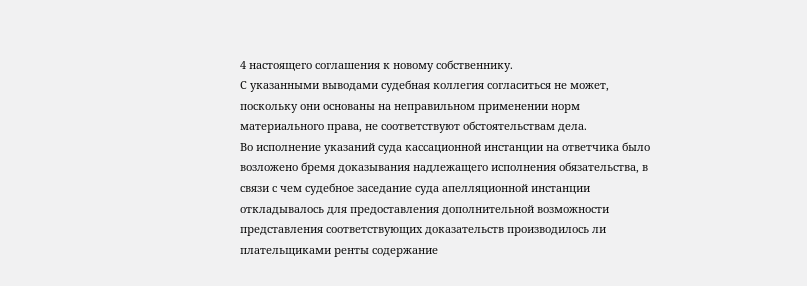4 настоящего соглашения к новому собственнику.
С указанными выводами судебная коллегия согласиться не может, поскольку они основаны на неправильном применении норм материального права, не соответствуют обстоятельствам дела.
Во исполнение указаний суда кассационной инстанции на ответчика было возложено бремя доказывания надлежащего исполнения обязательства, в связи с чем судебное заседание суда апелляционной инстанции откладывалось для предоставления дополнительной возможности представления соответствующих доказательств производилось ли плательщиками ренты содержание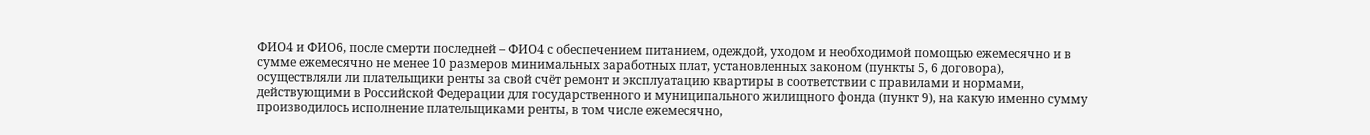ФИО4 и ФИО6, после смерти последней – ФИО4 с обеспечением питанием, одеждой, уходом и необходимой помощью ежемесячно и в сумме ежемесячно не менее 10 размеров минимальных заработных плат, установленных законом (пункты 5, 6 договора), осуществляли ли плательщики ренты за свой счёт ремонт и эксплуатацию квартиры в соответствии с правилами и нормами, действующими в Российской Федерации для государственного и муниципального жилищного фонда (пункт 9), на какую именно сумму производилось исполнение плательщиками ренты, в том числе ежемесячно,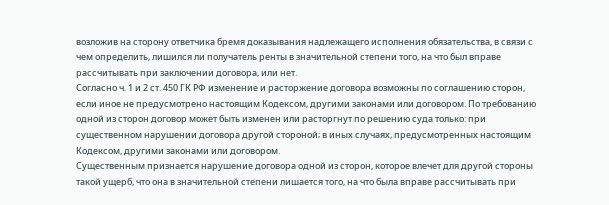возложив на сторону ответчика бремя доказывания надлежащего исполнения обязательства, в связи с чем определить, лишился ли получатель ренты в значительной степени того, на что был вправе рассчитывать при заключении договора, или нет.
Согласно ч. 1 и 2 ст. 450 ГК РФ изменение и расторжение договора возможны по соглашению сторон, если иное не предусмотрено настоящим Кодексом, другими законами или договором. По требованию одной из сторон договор может быть изменен или расторгнут по решению суда только: при существенном нарушении договора другой стороной; в иных случаях, предусмотренных настоящим Кодексом, другими законами или договором.
Существенным признается нарушение договора одной из сторон, которое влечет для другой стороны такой ущерб, что она в значительной степени лишается того, на что была вправе рассчитывать при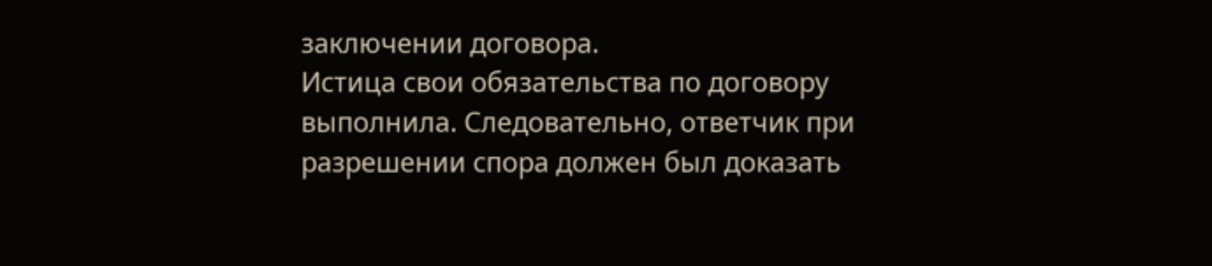заключении договора.
Истица свои обязательства по договору выполнила. Следовательно, ответчик при разрешении спора должен был доказать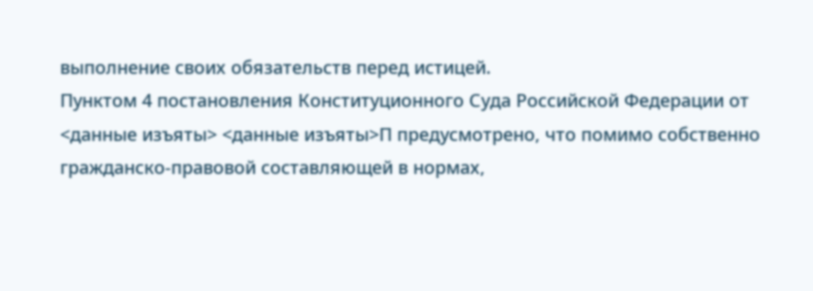выполнение своих обязательств перед истицей.
Пунктом 4 постановления Конституционного Суда Российской Федерации от <данные изъяты> <данные изъяты>П предусмотрено, что помимо собственно гражданско-правовой составляющей в нормах,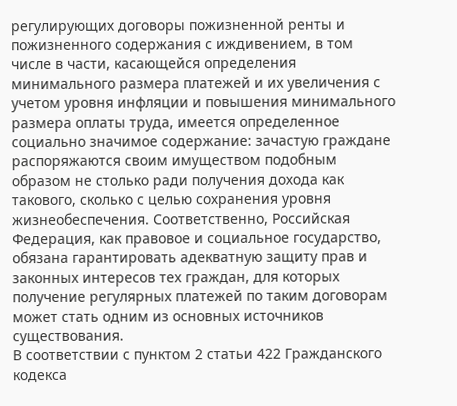регулирующих договоры пожизненной ренты и пожизненного содержания с иждивением, в том числе в части, касающейся определения минимального размера платежей и их увеличения с учетом уровня инфляции и повышения минимального размера оплаты труда, имеется определенное социально значимое содержание: зачастую граждане распоряжаются своим имуществом подобным образом не столько ради получения дохода как такового, сколько с целью сохранения уровня жизнеобеспечения. Соответственно, Российская Федерация, как правовое и социальное государство, обязана гарантировать адекватную защиту прав и законных интересов тех граждан, для которых получение регулярных платежей по таким договорам может стать одним из основных источников существования.
В соответствии с пунктом 2 статьи 422 Гражданского кодекса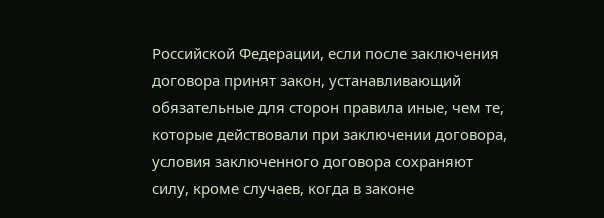Российской Федерации, если после заключения договора принят закон, устанавливающий обязательные для сторон правила иные, чем те, которые действовали при заключении договора, условия заключенного договора сохраняют силу, кроме случаев, когда в законе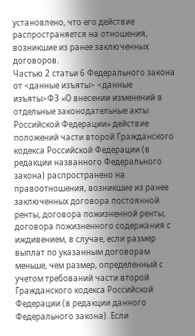установлено, что его действие распространяется на отношения, возникшие из ранее заключенных договоров.
Частью 2 статьи 6 Федерального закона от <данные изъяты> <данные изъяты>ФЗ «О внесении изменений в отдельные законодательные акты Российской Федерации» действие положений части второй Гражданского кодекса Российской Федерации (в редакции названного Федерального закона) распространено на правоотношения, возникшие из ранее заключенных договора постоянной ренты, договора пожизненной ренты, договора пожизненного содержания с иждивением, в случае, если размер выплат по указанным договорам меньше, чем размер, определенный с учетом требований части второй Гражданского кодекса Российской Федерации (в редакции данного Федерального закона). Если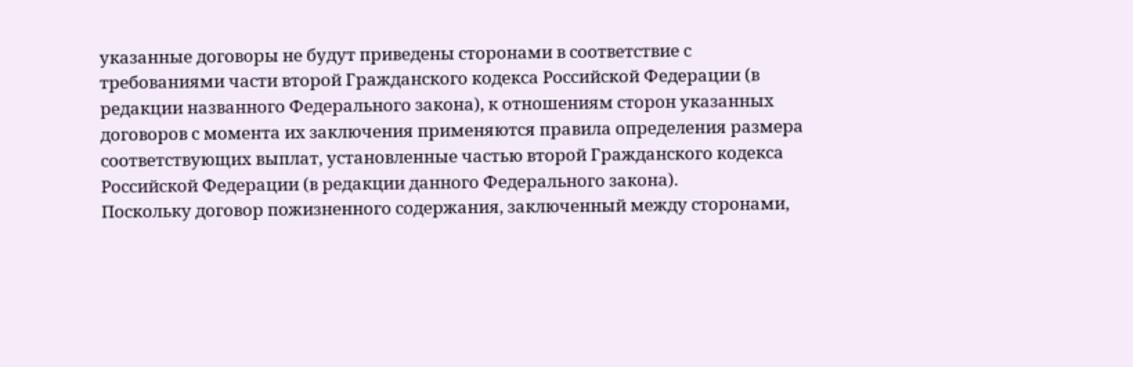указанные договоры не будут приведены сторонами в соответствие с требованиями части второй Гражданского кодекса Российской Федерации (в редакции названного Федерального закона), к отношениям сторон указанных договоров с момента их заключения применяются правила определения размера соответствующих выплат, установленные частью второй Гражданского кодекса Российской Федерации (в редакции данного Федерального закона).
Поскольку договор пожизненного содержания, заключенный между сторонами,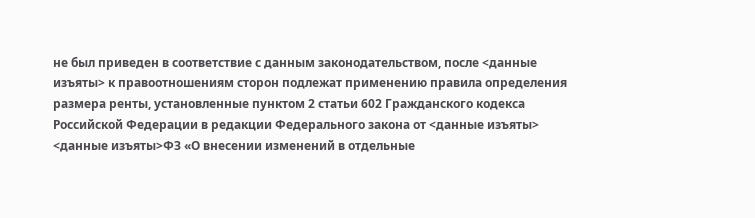не был приведен в соответствие с данным законодательством, после <данные изъяты> к правоотношениям сторон подлежат применению правила определения размера ренты, установленные пунктом 2 статьи 602 Гражданского кодекса Российской Федерации в редакции Федерального закона от <данные изъяты> <данные изъяты>ФЗ «О внесении изменений в отдельные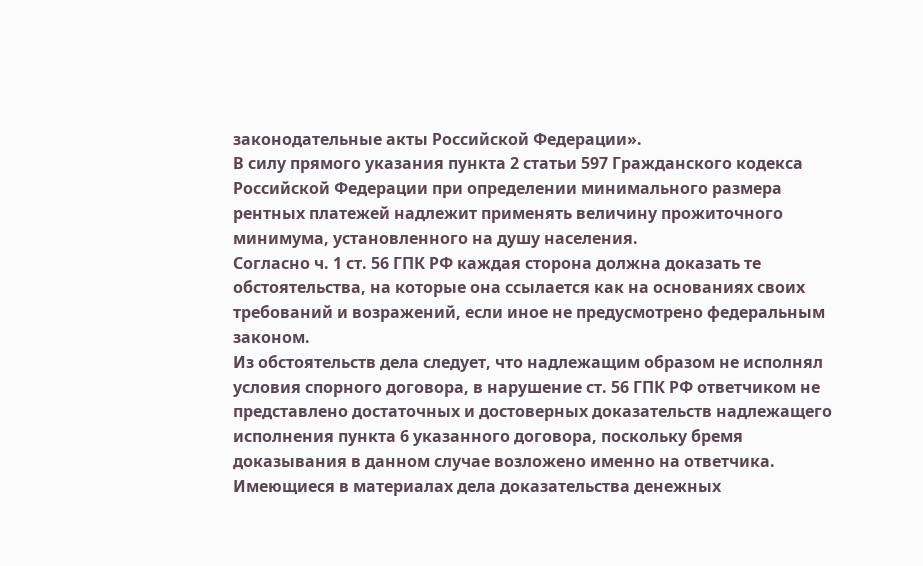законодательные акты Российской Федерации».
В силу прямого указания пункта 2 статьи 597 Гражданского кодекса Российской Федерации при определении минимального размера рентных платежей надлежит применять величину прожиточного минимума, установленного на душу населения.
Согласно ч. 1 ст. 56 ГПК РФ каждая сторона должна доказать те обстоятельства, на которые она ссылается как на основаниях своих требований и возражений, если иное не предусмотрено федеральным законом.
Из обстоятельств дела следует, что надлежащим образом не исполнял условия спорного договора, в нарушение ст. 56 ГПК РФ ответчиком не представлено достаточных и достоверных доказательств надлежащего исполнения пункта 6 указанного договора, поскольку бремя доказывания в данном случае возложено именно на ответчика.
Имеющиеся в материалах дела доказательства денежных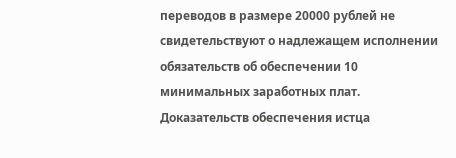переводов в размере 20000 рублей не свидетельствуют о надлежащем исполнении обязательств об обеспечении 10 минимальных заработных плат.
Доказательств обеспечения истца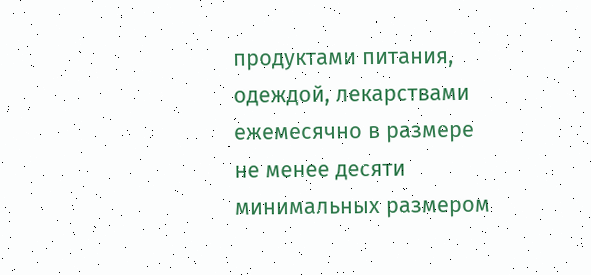продуктами питания, одеждой, лекарствами ежемесячно в размере не менее десяти минимальных размером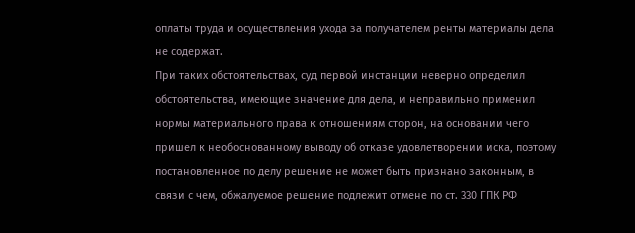оплаты труда и осуществления ухода за получателем ренты материалы дела не содержат.
При таких обстоятельствах, суд первой инстанции неверно определил обстоятельства, имеющие значение для дела, и неправильно применил нормы материального права к отношениям сторон, на основании чего пришел к необоснованному выводу об отказе удовлетворении иска, поэтому постановленное по делу решение не может быть признано законным, в связи с чем, обжалуемое решение подлежит отмене по ст. 330 ГПК РФ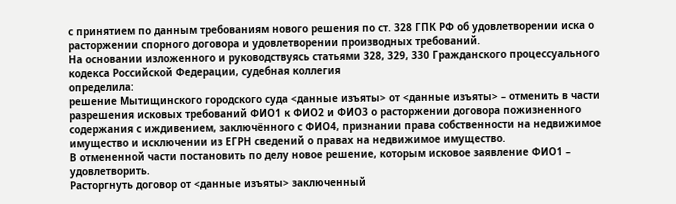с принятием по данным требованиям нового решения по ст. 328 ГПК РФ об удовлетворении иска о расторжении спорного договора и удовлетворении производных требований.
На основании изложенного и руководствуясь статьями 328, 329, 330 Гражданского процессуального кодекса Российской Федерации, судебная коллегия
определила:
решение Мытищинского городского суда <данные изъяты> от <данные изъяты> – отменить в части разрешения исковых требований ФИО1 к ФИО2 и ФИО3 о расторжении договора пожизненного содержания с иждивением, заключённого с ФИО4, признании права собственности на недвижимое имущество и исключении из ЕГРН сведений о правах на недвижимое имущество.
В отмененной части постановить по делу новое решение, которым исковое заявление ФИО1 – удовлетворить.
Расторгнуть договор от <данные изъяты> заключенный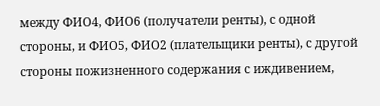между ФИО4, ФИО6 (получатели ренты), с одной стороны, и ФИО5, ФИО2 (плательщики ренты), с другой стороны пожизненного содержания с иждивением,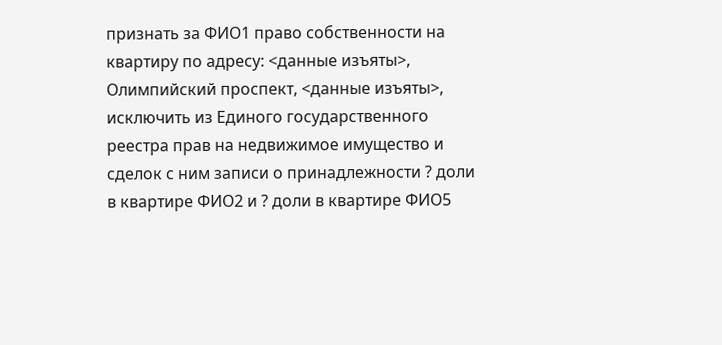признать за ФИО1 право собственности на квартиру по адресу: <данные изъяты>, Олимпийский проспект, <данные изъяты>, исключить из Единого государственного реестра прав на недвижимое имущество и сделок с ним записи о принадлежности ? доли в квартире ФИО2 и ? доли в квартире ФИО5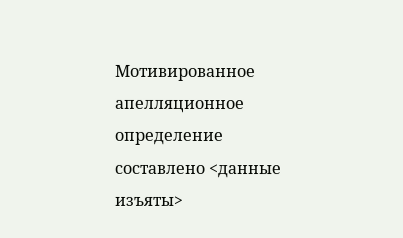Мотивированное апелляционное определение составлено <данные изъяты>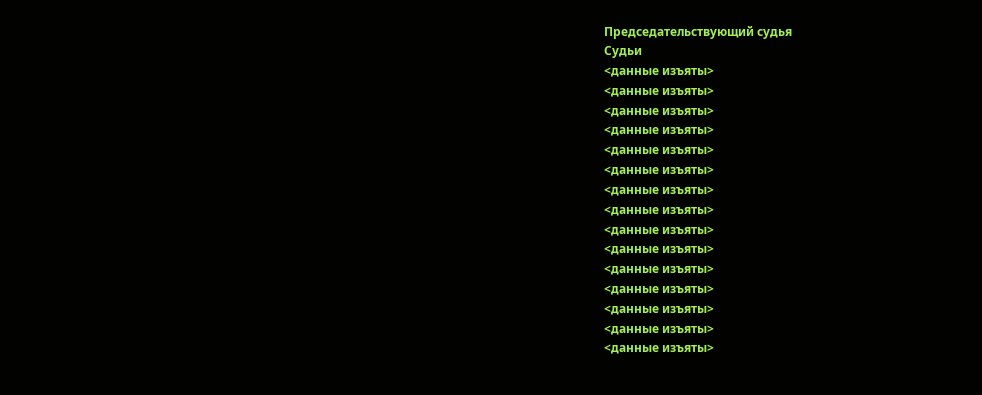Председательствующий судья
Судьи
<данные изъяты>
<данные изъяты>
<данные изъяты>
<данные изъяты>
<данные изъяты>
<данные изъяты>
<данные изъяты>
<данные изъяты>
<данные изъяты>
<данные изъяты>
<данные изъяты>
<данные изъяты>
<данные изъяты>
<данные изъяты>
<данные изъяты>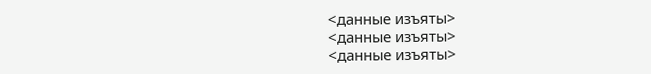<данные изъяты>
<данные изъяты>
<данные изъяты>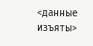<данные изъяты>